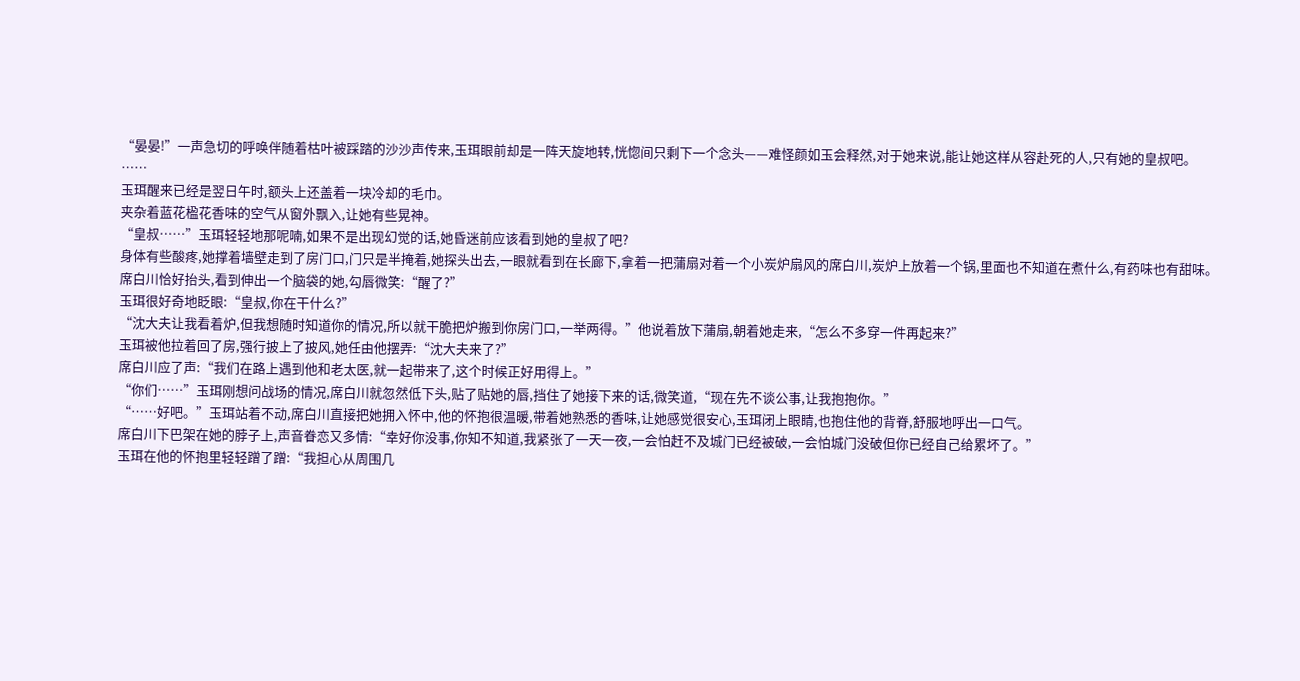“晏晏!”一声急切的呼唤伴随着枯叶被踩踏的沙沙声传来,玉珥眼前却是一阵天旋地转,恍惚间只剩下一个念头——难怪颜如玉会释然,对于她来说,能让她这样从容赴死的人,只有她的皇叔吧。
……
玉珥醒来已经是翌日午时,额头上还盖着一块冷却的毛巾。
夹杂着蓝花楹花香味的空气从窗外飘入,让她有些晃神。
“皇叔……”玉珥轻轻地那呢喃,如果不是出现幻觉的话,她昏迷前应该看到她的皇叔了吧?
身体有些酸疼,她撑着墙壁走到了房门口,门只是半掩着,她探头出去,一眼就看到在长廊下,拿着一把蒲扇对着一个小炭炉扇风的席白川,炭炉上放着一个锅,里面也不知道在煮什么,有药味也有甜味。
席白川恰好抬头,看到伸出一个脑袋的她,勾唇微笑:“醒了?”
玉珥很好奇地眨眼:“皇叔,你在干什么?”
“沈大夫让我看着炉,但我想随时知道你的情况,所以就干脆把炉搬到你房门口,一举两得。”他说着放下蒲扇,朝着她走来,“怎么不多穿一件再起来?”
玉珥被他拉着回了房,强行披上了披风,她任由他摆弄:“沈大夫来了?”
席白川应了声:“我们在路上遇到他和老太医,就一起带来了,这个时候正好用得上。”
“你们……”玉珥刚想问战场的情况,席白川就忽然低下头,贴了贴她的唇,挡住了她接下来的话,微笑道,“现在先不谈公事,让我抱抱你。”
“……好吧。”玉珥站着不动,席白川直接把她拥入怀中,他的怀抱很温暖,带着她熟悉的香味,让她感觉很安心,玉珥闭上眼睛,也抱住他的背脊,舒服地呼出一口气。
席白川下巴架在她的脖子上,声音眷恋又多情:“幸好你没事,你知不知道,我紧张了一天一夜,一会怕赶不及城门已经被破,一会怕城门没破但你已经自己给累坏了。”
玉珥在他的怀抱里轻轻蹭了蹭:“我担心从周围几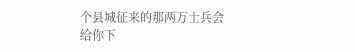个县城征来的那两万士兵会给你下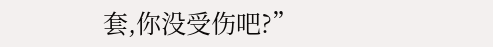套,你没受伤吧?”